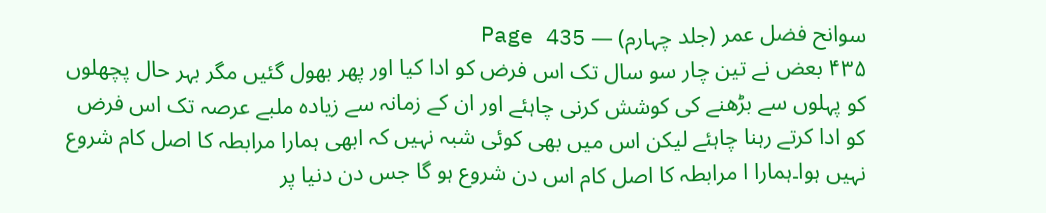سوانح فضل عمر (جلد چہارم) — Page 435
۴۳۵ بعض نے تین چار سو سال تک اس فرض کو ادا کیا اور پھر بھول گئیں مگر بہر حال پچھلوں کو پہلوں سے بڑھنے کی کوشش کرنی چاہئے اور ان کے زمانہ سے زیادہ ملبے عرصہ تک اس فرض کو ادا کرتے رہنا چاہئے لیکن اس میں بھی کوئی شبہ نہیں کہ ابھی ہمارا مرابطہ کا اصل کام شروع نہیں ہوا۔ہمارا ا مرابطہ کا اصل کام اس دن شروع ہو گا جس دن دنیا پر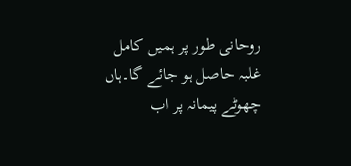روحانی طور پر ہمیں کامل غلبہ حاصل ہو جائے گا۔ہاں چھوٹے پیمانہ پر اب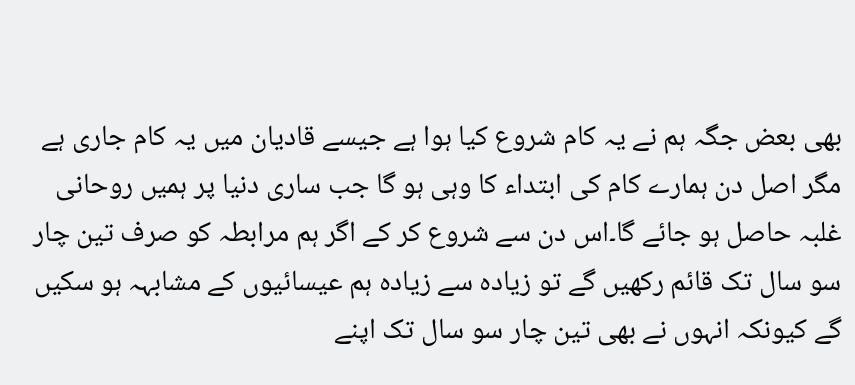بھی بعض جگہ ہم نے یہ کام شروع کیا ہوا ہے جیسے قادیان میں یہ کام جاری ہے مگر اصل دن ہمارے کام کی ابتداء کا وہی ہو گا جب ساری دنیا پر ہمیں روحانی غلبہ حاصل ہو جائے گا۔اس دن سے شروع کر کے اگر ہم مرابطہ کو صرف تین چار سو سال تک قائم رکھیں گے تو زیادہ سے زیادہ ہم عیسائیوں کے مشابہہ ہو سکیں گے کیونکہ انہوں نے بھی تین چار سو سال تک اپنے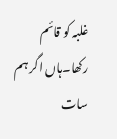غلبہ کو قائم رکھا۔ہاں اگر ہم سات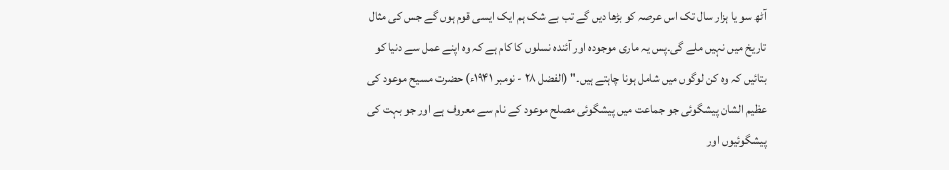آٹھ سو یا ہزار سال تک اس عرصہ کو بڑھا دیں گے تب بے شک ہم ایک ایسی قوم ہوں گے جس کی مثال تاریخ میں نہیں ملے گی۔پس یہ ماری موجودہ اور آئندہ نسلوں کا کام ہے کہ وہ اپنے عمل سے دنیا کو بتائیں کہ وہ کن لوگوں میں شامل ہونا چاہتے ہیں۔" (الفضل ۲۸ - نومبر ۱۹۴۱ء) حضرت مسیح موعود کی عظیم الشان پیشگوئی جو جماعت میں پیشگوئی مصلح موعود کے نام سے معروف ہے اور جو بہت کی پیشگوئیوں اور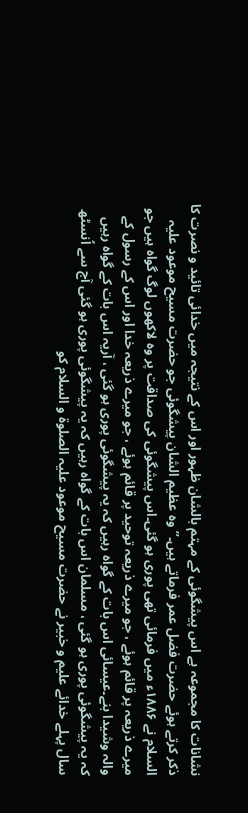نشانات کا مجموعہ ہے اس پیشگوئی کے مہتم بالشان ظہور اور اس کے نتیجہ میں خدائی تائید و نصرت کا ذکر کرتے ہوئے حضرت فضل عمر فرماتے ہیں۔” وہ عظیم الشان پیشگوئی جو حضرت مسیح موعود علیہ السلام نے ۱۸۸۶ء میں فرمائی تھی پوری ہو گئی۔اس پیشگوئی کی صداقت پر وہ لاکھوں لوگ گواہ ہیں جو میرے ذریعہ پر قائم ہوئے ، جو میرے ذریعہ توحید پر قائم ہوئے ، جو میرے ذریعہ خدا اور اس کے رسول کے والہ وشیدا بنے۔عیسائی اس بات کے گواہ رہیں کہ یہ پیشگوئی پوری ہو گئی ، آریہ اس بات کے گواہ رہیں کہ یہ پیشگوئی پوری ہو گئی ، مسلمان اس بات کے گواہ رہیں کہ یہ پیشگوئی پوری ہو گئی آج سے اُنسٹھ سال پہلے خدائے علیم و خبیر نے حضرت مسیح موعود علیہ الصلوۃ و السلام کو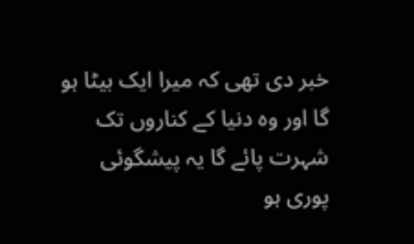خبر دی تھی کہ میرا ایک بیٹا ہو گا اور وہ دنیا کے کناروں تک شہرت پائے گا یہ پیشگوئی پوری ہو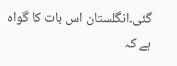گئی۔انگلستان اس بات کا گواہ ہے کہ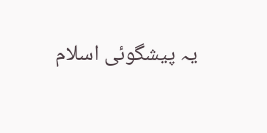یہ پیشگوئی اسلام